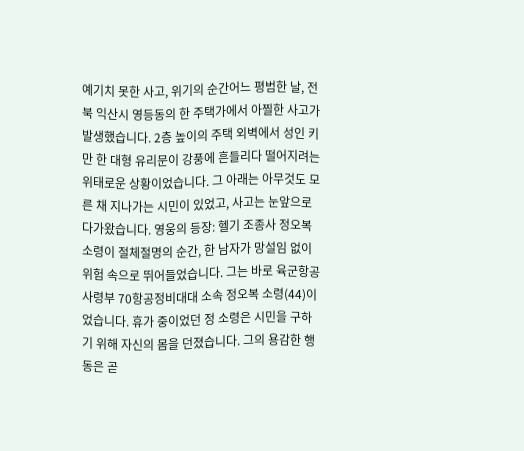예기치 못한 사고, 위기의 순간어느 평범한 날, 전북 익산시 영등동의 한 주택가에서 아찔한 사고가 발생했습니다. 2층 높이의 주택 외벽에서 성인 키만 한 대형 유리문이 강풍에 흔들리다 떨어지려는 위태로운 상황이었습니다. 그 아래는 아무것도 모른 채 지나가는 시민이 있었고, 사고는 눈앞으로 다가왔습니다. 영웅의 등장: 헬기 조종사 정오복 소령이 절체절명의 순간, 한 남자가 망설임 없이 위험 속으로 뛰어들었습니다. 그는 바로 육군항공사령부 70항공정비대대 소속 정오복 소령(44)이었습니다. 휴가 중이었던 정 소령은 시민을 구하기 위해 자신의 몸을 던졌습니다. 그의 용감한 행동은 곧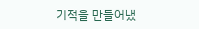기적을 만들어냈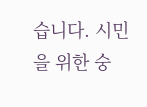습니다. 시민을 위한 숭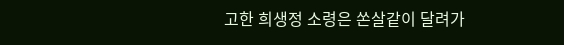고한 희생정 소령은 쏜살같이 달려가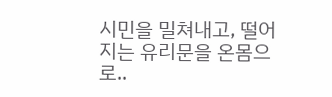시민을 밀쳐내고, 떨어지는 유리문을 온몸으로..